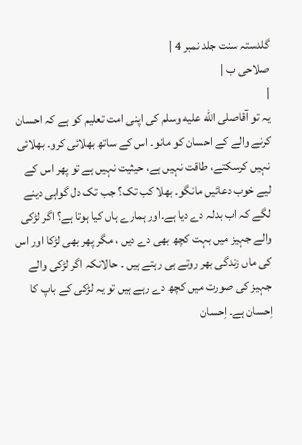گلدستہ سنت جلد نمبر 4 |
صلاحی ب |
|
یہ تو آقاصلى الله عليه وسلم کی اپنی امت تعلیم کو ہے کہ احسان کرنے والے کے احسان کو مانو۔ اس کے ساتھ بھلائی کرو۔ بھلائی نہیں کرسکتے، طاقت نہیں ہے، حیثیت نہیں ہے تو پھر اس کے لیے خوب دعائیں مانگو۔ بھلا کب تک؟ جب تک دل گواہی دینے لگے کہ اب بدلہ دے دیا ہے۔اور ہمارے ہاں کیا ہوتا ہے؟ اگر لڑکی والے جہیز میں بہت کچھ بھی دے دیں ، مگر پھر بھی لڑکا اور اس کی ماں زندگی بھر روتے ہی رہتے ہیں ۔ حالانکہ اگر لڑکی والے جہیز کی صورت میں کچھ دے رہے ہیں تو یہ لڑکی کے باپ کا اِحسان ہے۔ اِحسان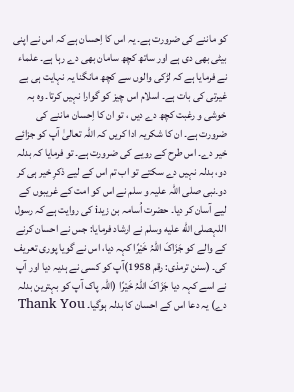کو ماننے کی ضرورت ہے۔ یہ اس کا اِحسان ہے کہ اس نے اپنی بیٹی بھی دی ہے اور ساتھ کچھ سامان بھی دے رہا ہے۔ علماء نے فرمایا ہے کہ لڑکی والوں سے کچھ مانگنا یہ نہایت ہی بے غیرتی کی بات ہے۔ اسلام اس چیز کو گوارا نہیں کرتا۔ وہ بہ خوشی و رغبت کچھ دے دیں ، تو ان کا اِحسان ماننے کی ضرورت ہے۔ ان کا شکریہ ادا کریں کہ اللہ تعالیٰ آپ کو جزائے خیر دے۔ اس طرح کے رویے کی ضرورت ہے۔ تو فرمایا کہ بدلہ دو، بدلہ نہیں دے سکتے تو اب تم اس کے لیے ذکرِ خیر ہی کر دو۔نبی صلی اللہ علیہ و سلم نے اس کو امت کے غریبوں کے لیے آسان کر دیا۔ حضرت اُسامہ بن زیدi کی روایت ہے کہ رسول اللہصلى الله عليه وسلم نے ارشاد فرمایا: جس نے احسان کرنے کے والے کو جَزَاکَ اللہُ خَیْرًا کہہ دیا، اس نے گویا پوری تعریف کی۔ (سنن ترمذی: رقم 1958)آپ کو کسی نے ہدیہ دیا اور آپ نے اسے کہہ دیا جَزَاکَ اللہُ خَیْرًا (اللہ پاک آپ کو بہترین بدلہ دے) یہ دعا اس کے احسان کا بدلہ ہوگیا۔ Thank You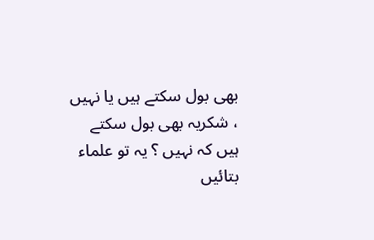بھی بول سکتے ہیں یا نہیں ، شکریہ بھی بول سکتے ہیں کہ نہیں ؟ یہ تو علماء بتائیں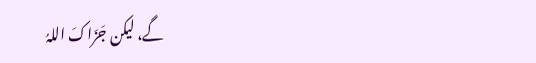گے، لیکن جَزَاکَ اللہُ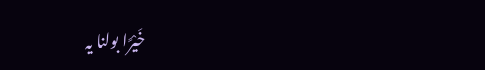خَیْرًا بولنا یہ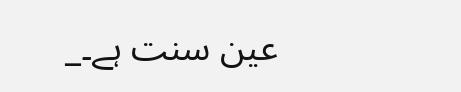عین سنت ہے۔_